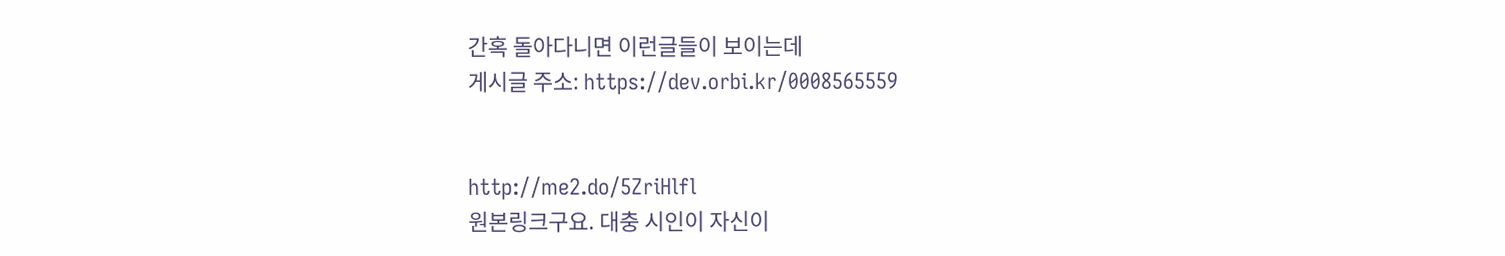간혹 돌아다니면 이런글들이 보이는데
게시글 주소: https://dev.orbi.kr/0008565559


http://me2.do/5ZriHlfl
원본링크구요. 대충 시인이 자신이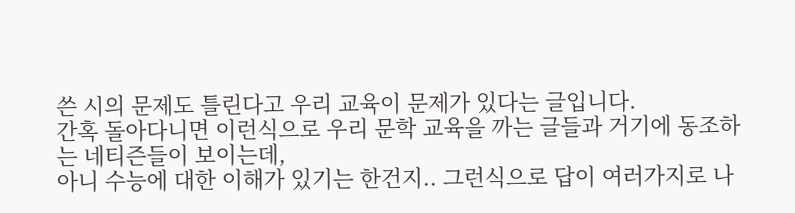쓴 시의 문제도 틀린다고 우리 교육이 문제가 있다는 글입니다.
간혹 돌아다니면 이런식으로 우리 문학 교육을 까는 글들과 거기에 동조하는 네티즌들이 보이는데,
아니 수능에 대한 이해가 있기는 한건지.. 그런식으로 답이 여러가지로 나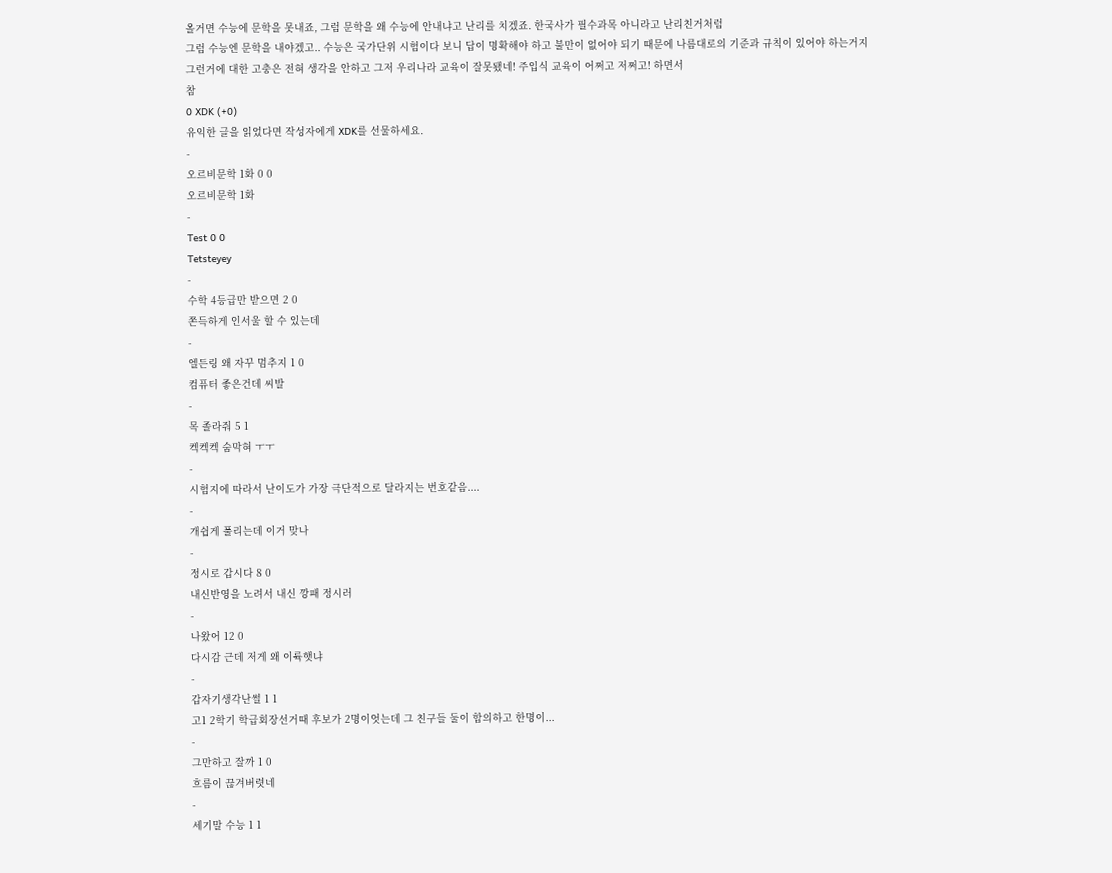올거면 수능에 문학을 못내죠, 그럼 문학을 왜 수능에 안내냐고 난리를 치겠죠. 한국사가 필수과목 아니라고 난리친거처럼
그럼 수능엔 문학을 내야겠고.. 수능은 국가단위 시험이다 보니 답이 명확해야 하고 불만이 없어야 되기 때문에 나름대로의 기준과 규칙이 있어야 하는거지
그런거에 대한 고충은 전혀 생각을 안하고 그저 우리나라 교육이 잘못됐네! 주입식 교육이 어쩌고 저쩌고! 하면서
참
0 XDK (+0)
유익한 글을 읽었다면 작성자에게 XDK를 선물하세요.
-
오르비문학 1화 0 0
오르비문학 1화
-
Test 0 0
Tetsteyey
-
수학 4등급만 받으면 2 0
쫀득하게 인서울 할 수 있는데
-
엘든링 왜 자꾸 멈추지 1 0
컴퓨터 좋은건데 씨발
-
목 졸라줘 5 1
켁켁켁 숨막혀 ㅜㅜ
-
시험지에 따라서 난이도가 가장 극단적으로 달라지는 번호같음....
-
개쉽게 풀리는데 이거 맞나
-
정시로 갑시다 8 0
내신반영을 노려서 내신 깡패 정시러
-
나왔어 12 0
다시감 근데 저게 왜 이륙햇냐
-
갑자기생각난썰 1 1
고1 2학기 학급회장선거때 후보가 2명이엇는데 그 친구들 둘이 합의하고 한명이...
-
그만하고 잘까 1 0
흐름이 끊겨버렷네
-
세기말 수능 1 1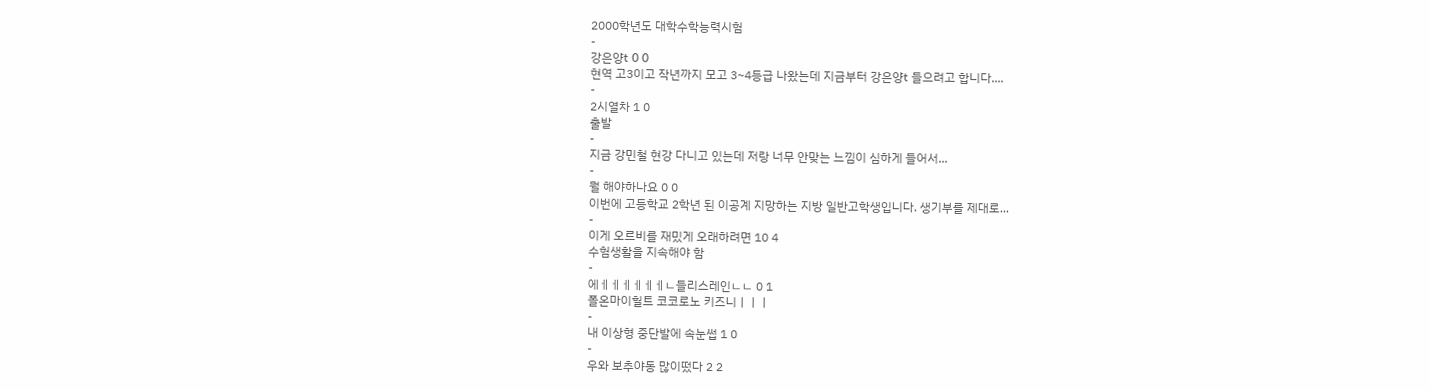2000학년도 대학수학능력시험
-
강은양t 0 0
현역 고3이고 작년까지 모고 3~4등급 나왔는데 지금부터 강은양t 들으려고 합니다....
-
2시열차 1 0
출발
-
지금 강민철 현강 다니고 있는데 저랑 너무 안맞는 느낌이 심하게 들어서...
-
뭘 해야하나요 0 0
이번에 고등학교 2학년 된 이공계 지망하는 지방 일반고학생입니다. 생기부를 제대로...
-
이게 오르비를 재밌게 오래하려면 10 4
수험생활을 지속해야 함
-
에ㅔㅔㅔㅔㅔㅔㄴ들리스레인ㄴㄴ 0 1
폴온마이헐트 코코로노 키즈니ㅣㅣㅣ
-
내 이상형 중단발에 속눈썹 1 0
-
우와 보추야동 많이떴다 2 2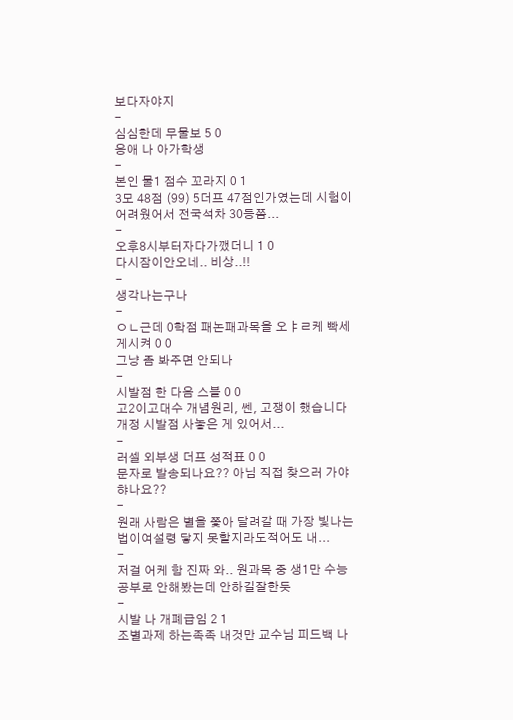보다자야지
-
심심한데 무물보 5 0
응애 나 아가학생
-
본인 물1 점수 꼬라지 0 1
3모 48점 (99) 5더프 47점인가였는데 시험이 어려웠어서 전국석차 30등쯤...
-
오후8시부터자다가깼더니 1 0
다시잠이안오네.. 비상..!!
-
생각나는구나
-
ㅇㄴ근데 0학점 패논패과목을 오ㅑㄹ케 빡세게시켜 0 0
그냥 좀 봐주면 안되나
-
시발점 한 다음 스블 0 0
고2이고대수 개념원리, 쎈, 고쟁이 했습니다개정 시발점 사놓은 게 있어서...
-
러셀 외부생 더프 성적표 0 0
문자로 발송되나요?? 아님 직접 찾으러 가야햐나요??
-
원래 사람은 별을 쫓아 달려갈 때 가장 빛나는 법이여설령 닿지 못할지라도적어도 내...
-
저걸 어케 함 진짜 와.. 원과목 중 생1만 수능공부로 안해봤는데 안하길잘한듯
-
시발 나 개폐급임 2 1
조별과제 하는족족 내것만 교수님 피드백 나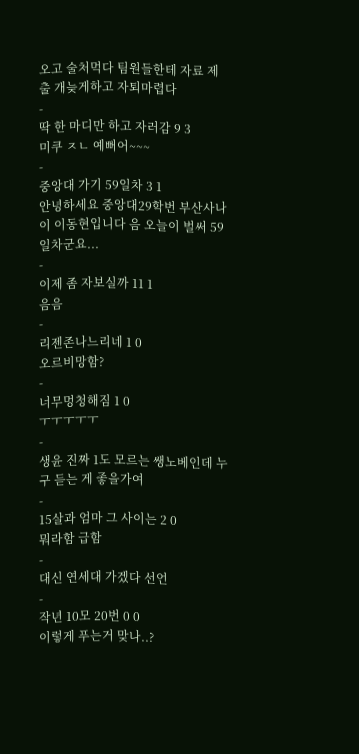오고 술처먹다 팀원들한테 자료 제출 개늦게하고 자퇴마렵다
-
딱 한 마디만 하고 자러감 9 3
미쿠 ㅈㄴ 예뻐어~~~
-
중앙대 가기 59일차 3 1
안녕하세요 중앙대29학번 부산사나이 이동현입니다 음 오늘이 벌써 59일차군요...
-
이제 좀 자보실까 11 1
음음
-
리젠존나느리네 1 0
오르비망함?
-
너무멍청해짐 1 0
ㅜㅜㅜㅜㅜ
-
생윤 진짜 1도 모르는 쌩노베인데 누구 듣는 게 좋을가여
-
15살과 엄마 그 사이는 2 0
뭐라함 급함
-
대신 연세대 가겠다 선언
-
작년 10모 20번 0 0
이렇게 푸는거 맞나..?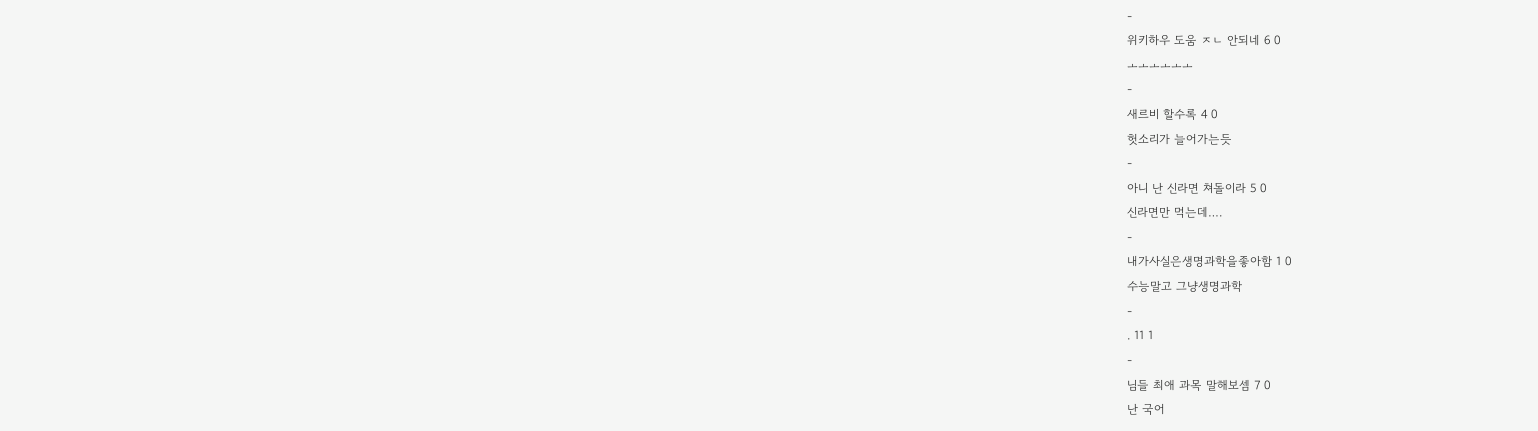-
위키하우 도움 ㅈㄴ 안되네 6 0
ㅗㅗㅗㅗㅗㅗ
-
새르비 할수록 4 0
헛소리가 늘어가는듯
-
아니 난 신라면 쳐돌이라 5 0
신라면만 먹는데….
-
내가사실은생명과학을좋아함 1 0
수능말고 그냥생명과학
-
. 11 1
-
님들 최애 과목 말해보셈 7 0
난 국어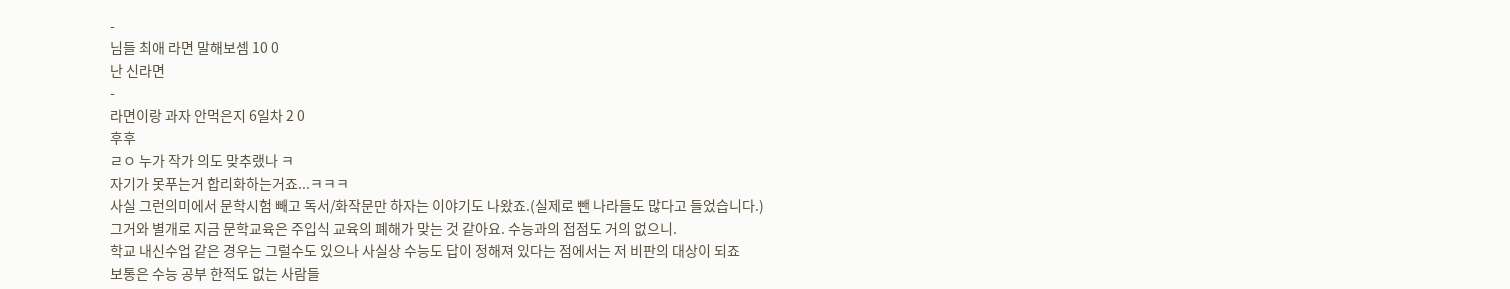-
님들 최애 라면 말해보셈 10 0
난 신라면
-
라면이랑 과자 안먹은지 6일차 2 0
후후
ㄹㅇ 누가 작가 의도 맞추랬나 ㅋ
자기가 못푸는거 합리화하는거죠...ㅋㅋㅋ
사실 그런의미에서 문학시험 빼고 독서/화작문만 하자는 이야기도 나왔죠.(실제로 뺀 나라들도 많다고 들었습니다.)
그거와 별개로 지금 문학교육은 주입식 교육의 폐해가 맞는 것 같아요. 수능과의 접점도 거의 없으니.
학교 내신수업 같은 경우는 그럴수도 있으나 사실상 수능도 답이 정해져 있다는 점에서는 저 비판의 대상이 되죠
보통은 수능 공부 한적도 없는 사람들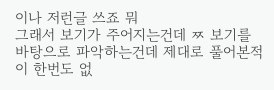이나 저런글 쓰죠 뭐
그래서 보기가 주어지는건데 ㅉ 보기를 바탕으로 파악하는건데 제대로 풀어본적이 한번도 없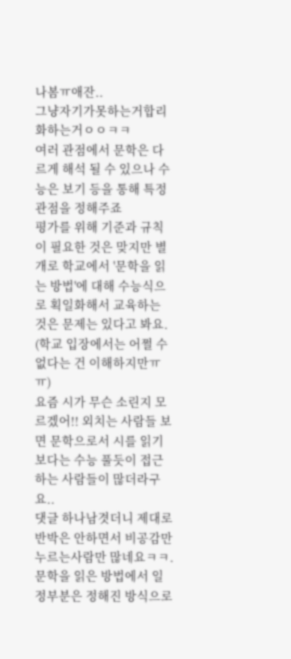나봄ㅠ애잔..
그냥자기가못하는거합리화하는거ㅇㅇㅋㅋ
여러 관점에서 문학은 다르게 해석 될 수 있으나 수능은 보기 등을 통해 특정 관점을 정해주죠
평가를 위해 기준과 규칙이 필요한 것은 맞지만 별개로 학교에서 '문학을 읽는 방법'에 대해 수능식으로 획일화해서 교육하는 것은 문제는 있다고 봐요. (학교 입장에서는 어쩔 수 없다는 건 이해하지만ㅠㅠ)
요즘 시가 무슨 소린지 모르겠어!! 외치는 사람들 보면 문학으로서 시를 읽기보다는 수능 풀듯이 접근하는 사람들이 많더라구요..
댓글 하나남겻더니 제대로 반박은 안하면서 비공감만 누르는사람만 많네요ㅋㅋ.
문학을 읽은 방법에서 일정부분은 정해진 방식으로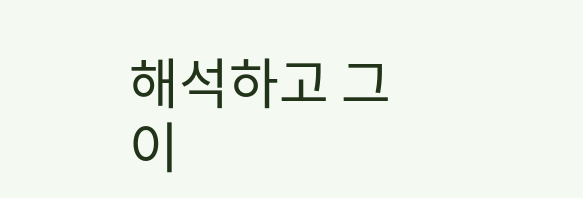해석하고 그 이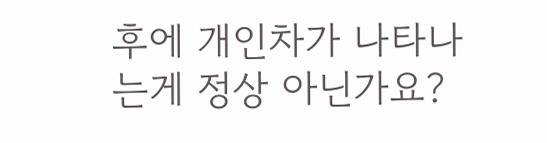후에 개인차가 나타나는게 정상 아닌가요?